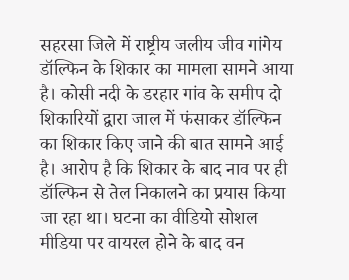सहरसा जिले में राष्ट्रीय जलीय जीव गांगेय डॉल्फिन के शिकार का मामला सामने आया है। कोसी नदी के डरहार गांव के समीप दो शिकारियों द्वारा जाल में फंसाकर डॉल्फिन का शिकार किए जाने की बात सामने आई है। आरोप है कि शिकार के बाद नाव पर ही डॉल्फिन से तेल निकालने का प्रयास किया जा रहा था। घटना का वीडियो सोशल मीडिया पर वायरल होने के बाद वन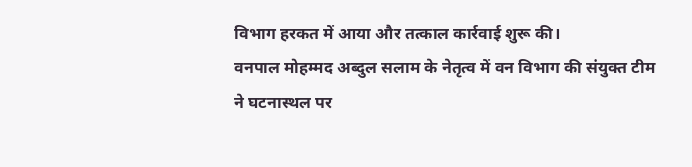विभाग हरकत में आया और तत्काल कार्रवाई शुरू की।
वनपाल मोहम्मद अब्दुल सलाम के नेतृत्व में वन विभाग की संयुक्त टीम ने घटनास्थल पर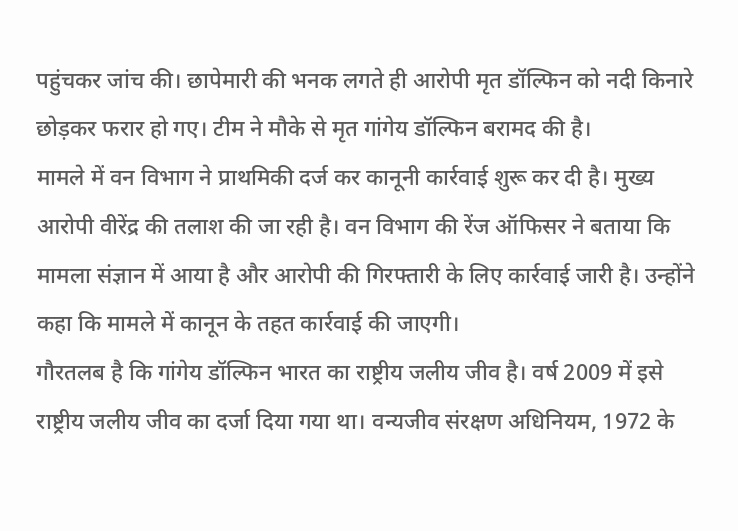पहुंचकर जांच की। छापेमारी की भनक लगते ही आरोपी मृत डॉल्फिन को नदी किनारे छोड़कर फरार हो गए। टीम ने मौके से मृत गांगेय डॉल्फिन बरामद की है।
मामले में वन विभाग ने प्राथमिकी दर्ज कर कानूनी कार्रवाई शुरू कर दी है। मुख्य आरोपी वीरेंद्र की तलाश की जा रही है। वन विभाग की रेंज ऑफिसर ने बताया कि मामला संज्ञान में आया है और आरोपी की गिरफ्तारी के लिए कार्रवाई जारी है। उन्होंने कहा कि मामले में कानून के तहत कार्रवाई की जाएगी।
गौरतलब है कि गांगेय डॉल्फिन भारत का राष्ट्रीय जलीय जीव है। वर्ष 2009 में इसे राष्ट्रीय जलीय जीव का दर्जा दिया गया था। वन्यजीव संरक्षण अधिनियम, 1972 के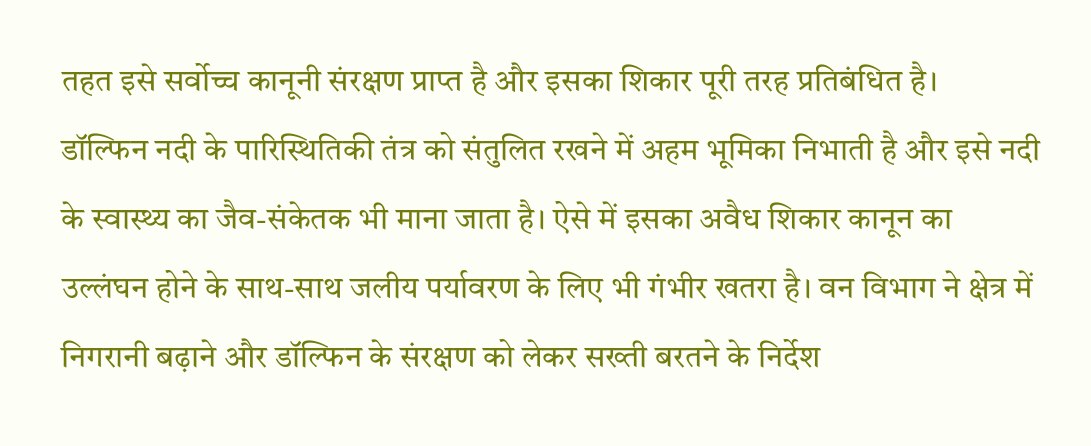तहत इसे सर्वोच्च कानूनी संरक्षण प्राप्त है और इसका शिकार पूरी तरह प्रतिबंधित है।
डॉल्फिन नदी के पारिस्थितिकी तंत्र को संतुलित रखने में अहम भूमिका निभाती है और इसे नदी के स्वास्थ्य का जैव-संकेतक भी माना जाता है। ऐसे में इसका अवैध शिकार कानून का उल्लंघन होने के साथ-साथ जलीय पर्यावरण के लिए भी गंभीर खतरा है। वन विभाग ने क्षेत्र में निगरानी बढ़ाने और डॉल्फिन के संरक्षण को लेकर सख्ती बरतने के निर्देश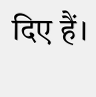दिए हैं।